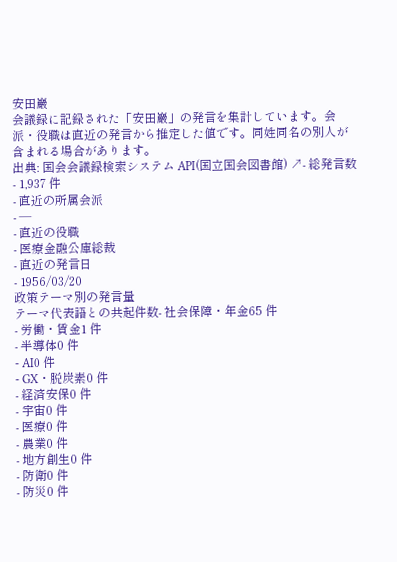安田巖
会議録に記録された「安田巖」の発言を集計しています。会派・役職は直近の発言から推定した値です。同姓同名の別人が含まれる場合があります。
出典: 国会会議録検索システム API(国立国会図書館) ↗- 総発言数
- 1,937 件
- 直近の所属会派
- —
- 直近の役職
- 医療金融公庫総裁
- 直近の発言日
- 1956/03/20
政策テーマ別の発言量
テーマ代表語との共起件数- 社会保障・年金65 件
- 労働・賃金1 件
- 半導体0 件
- AI0 件
- GX・脱炭素0 件
- 経済安保0 件
- 宇宙0 件
- 医療0 件
- 農業0 件
- 地方創生0 件
- 防衛0 件
- 防災0 件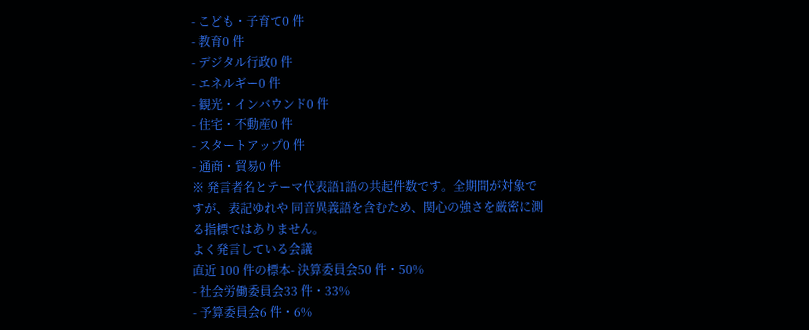- こども・子育て0 件
- 教育0 件
- デジタル行政0 件
- エネルギー0 件
- 観光・インバウンド0 件
- 住宅・不動産0 件
- スタートアップ0 件
- 通商・貿易0 件
※ 発言者名とテーマ代表語1語の共起件数です。全期間が対象ですが、表記ゆれや 同音異義語を含むため、関心の強さを厳密に測る指標ではありません。
よく発言している会議
直近 100 件の標本- 決算委員会50 件・50%
- 社会労働委員会33 件・33%
- 予算委員会6 件・6%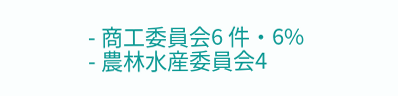- 商工委員会6 件・6%
- 農林水産委員会4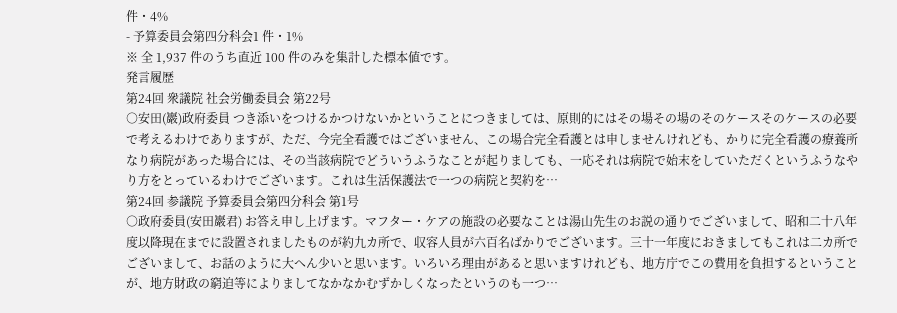件・4%
- 予算委員会第四分科会1 件・1%
※ 全 1,937 件のうち直近 100 件のみを集計した標本値です。
発言履歴
第24回 衆議院 社会労働委員会 第22号
○安田(巖)政府委員 つき添いをつけるかつけないかということにつきましては、原則的にはその場その場のそのケースそのケースの必要で考えるわけでありますが、ただ、今完全看護ではございません、この場合完全看護とは申しませんけれども、かりに完全看護の療養所なり病院があった場合には、その当該病院でどういうふうなことが起りましても、一応それは病院で始末をしていただくというふうなやり方をとっているわけでございます。これは生活保護法で一つの病院と契約を…
第24回 参議院 予算委員会第四分科会 第1号
○政府委員(安田巖君) お答え申し上げます。マフター・ケアの施設の必要なことは湯山先生のお説の通りでございまして、昭和二十八年度以降現在までに設置されましたものが約九カ所で、収容人員が六百名ばかりでございます。三十一年度におきましてもこれは二カ所でございまして、お話のように大へん少いと思います。いろいろ理由があると思いますけれども、地方庁でこの費用を負担するということが、地方財政の窮迫等によりましてなかなかむずかしくなったというのも一つ…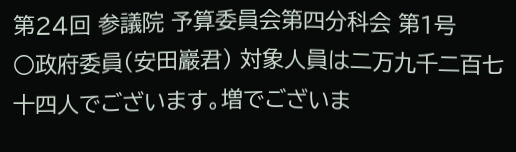第24回 参議院 予算委員会第四分科会 第1号
○政府委員(安田巖君) 対象人員は二万九千二百七十四人でございます。増でございま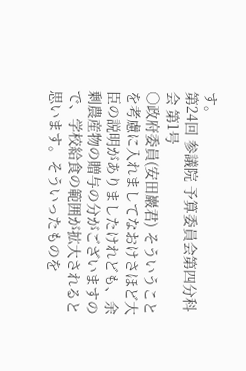す。
第24回 参議院 予算委員会第四分科会 第1号
○政府委員(安田巖君) そういうことを考慮に入れましてなおけさほど大臣の説明がありましたけれども、余剰農産物の贈与の分がございますので、学校給食の範囲が拡大されると思います。そういったものを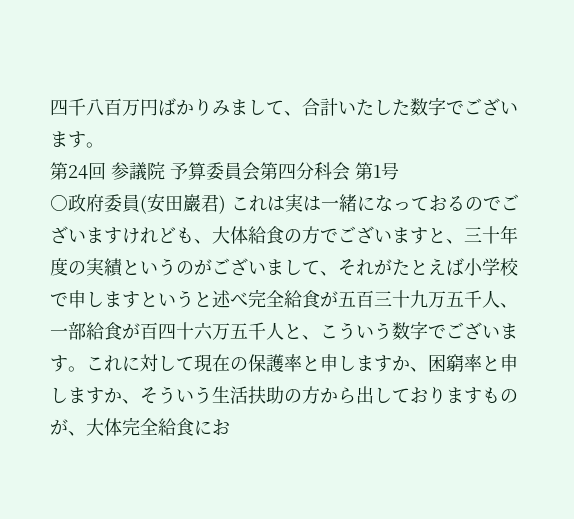四千八百万円ばかりみまして、合計いたした数字でございます。
第24回 参議院 予算委員会第四分科会 第1号
○政府委員(安田巖君) これは実は一緒になっておるのでございますけれども、大体給食の方でございますと、三十年度の実績というのがございまして、それがたとえば小学校で申しますというと述べ完全給食が五百三十九万五千人、一部給食が百四十六万五千人と、こういう数字でございます。これに対して現在の保護率と申しますか、困窮率と申しますか、そういう生活扶助の方から出しておりますものが、大体完全給食にお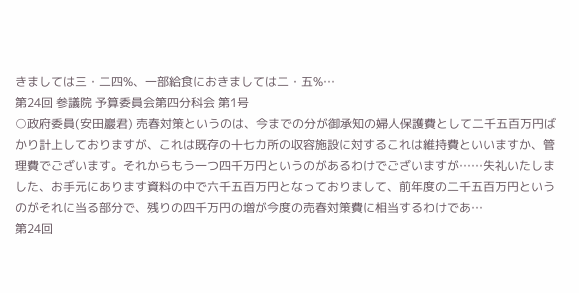きましては三・二四%、一部給食におきましては二・五%…
第24回 参議院 予算委員会第四分科会 第1号
○政府委員(安田巖君) 売春対策というのは、今までの分が御承知の婦人保護費として二千五百万円ばかり計上しておりますが、これは既存の十七カ所の収容施設に対するこれは維持費といいますか、管理費でございます。それからもう一つ四千万円というのがあるわけでございますが……失礼いたしました、お手元にあります資料の中で六千五百万円となっておりまして、前年度の二千五百万円というのがそれに当る部分で、残りの四千万円の増が今度の売春対策費に相当するわけであ…
第24回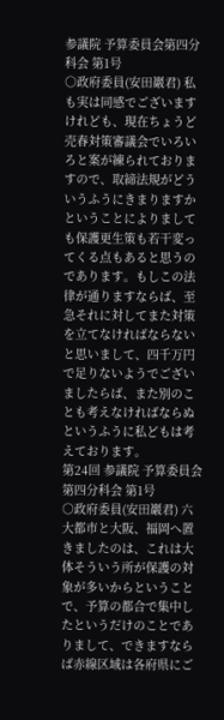参議院 予算委員会第四分科会 第1号
○政府委員(安田巖君) 私も実は同感でございますけれども、現在ちょうど売春対策審議会でいろいろと案が練られておりますので、取締法規がどういうふうにきまりますかということによりましても保護更生策も若干変ってくる点もあると思うのであります。もしこの法律が通りますならば、至急それに対してまた対策を立てなければならないと思いまして、四千万円で足りないようでございましたらば、また別のことも考えなければならぬというふうに私どもは考えております。
第24回 参議院 予算委員会第四分科会 第1号
○政府委員(安田巖君) 六大都市と大阪、福岡へ置きましたのは、これは大体そういう所が保護の対象が多いからということで、予算の都合で集中したというだけのことでありまして、できますならば赤線区域は各府県にご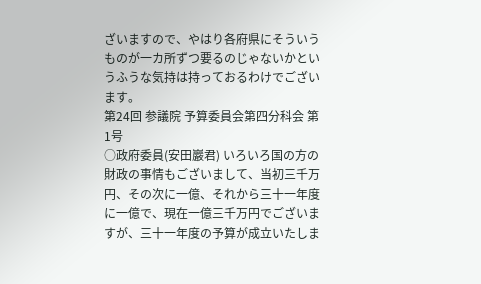ざいますので、やはり各府県にそういうものが一カ所ずつ要るのじゃないかというふうな気持は持っておるわけでございます。
第24回 参議院 予算委員会第四分科会 第1号
○政府委員(安田巖君) いろいろ国の方の財政の事情もございまして、当初三千万円、その次に一億、それから三十一年度に一億で、現在一億三千万円でございますが、三十一年度の予算が成立いたしま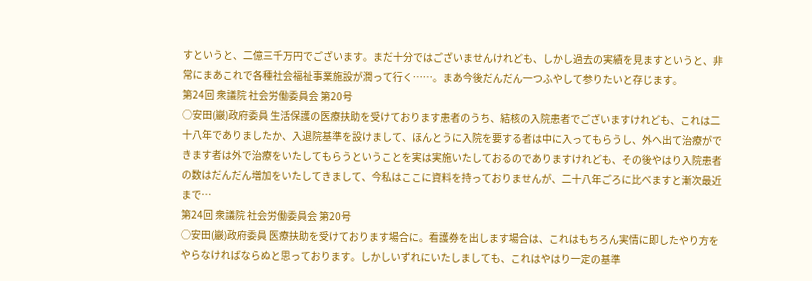すというと、二億三千万円でございます。まだ十分ではございませんけれども、しかし過去の実績を見ますというと、非常にまあこれで各種社会福祉事業施設が潤って行く……。まあ今後だんだん一つふやして参りたいと存じます。
第24回 衆議院 社会労働委員会 第20号
○安田(巖)政府委員 生活保護の医療扶助を受けております患者のうち、結核の入院患者でございますけれども、これは二十八年でありましたか、入退院基準を設けまして、ほんとうに入院を要する者は中に入ってもらうし、外へ出て治療ができます者は外で治療をいたしてもらうということを実は実施いたしておるのでありますけれども、その後やはり入院患者の数はだんだん増加をいたしてきまして、今私はここに資料を持っておりませんが、二十八年ごろに比べますと漸次最近まで…
第24回 衆議院 社会労働委員会 第20号
○安田(巖)政府委員 医療扶助を受けております場合に。看護券を出します場合は、これはもちろん実情に即したやり方をやらなければならぬと思っております。しかしいずれにいたしましても、これはやはり一定の基準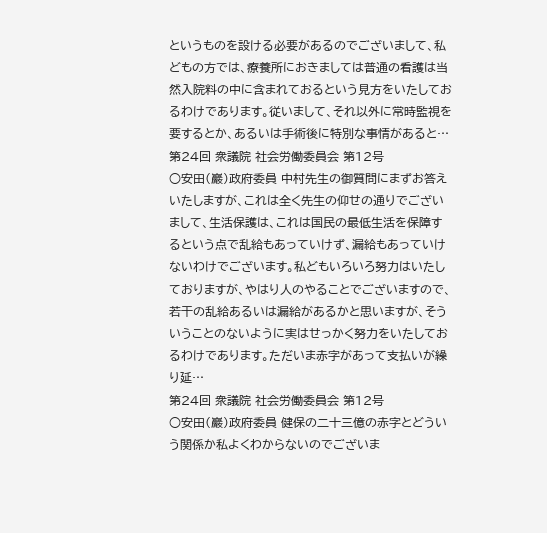というものを設ける必要があるのでございまして、私どもの方では、療養所におきましては普通の看護は当然入院料の中に含まれておるという見方をいたしておるわけであります。従いまして、それ以外に常時監視を要するとか、あるいは手術後に特別な事情があると…
第24回 衆議院 社会労働委員会 第12号
○安田(巖)政府委員 中村先生の御質問にまずお答えいたしますが、これは全く先生の仰せの通りでございまして、生活保護は、これは国民の最低生活を保障するという点で乱給もあっていけず、漏給もあっていけないわけでございます。私どもいろいろ努力はいたしておりますが、やはり人のやることでございますので、若干の乱給あるいは漏給があるかと思いますが、そういうことのないように実はせっかく努力をいたしておるわけであります。ただいま赤字があって支払いが繰り延…
第24回 衆議院 社会労働委員会 第12号
○安田(巖)政府委員 健保の二十三億の赤字とどういう関係か私よくわからないのでございま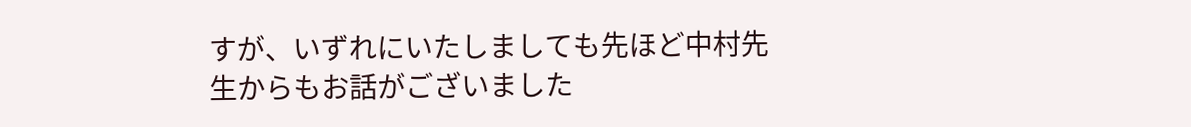すが、いずれにいたしましても先ほど中村先生からもお話がございました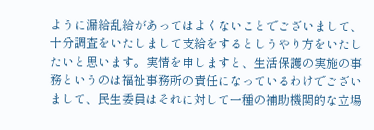ように漏給乱給があってはよくないことでございまして、十分調査をいたしまして支給をするとしうやり方をいたしたいと思います。実情を申しますと、生活保護の実施の事務というのは福祉事務所の責任になっているわけでございまして、民生委員はそれに対して一種の補助機関的な立場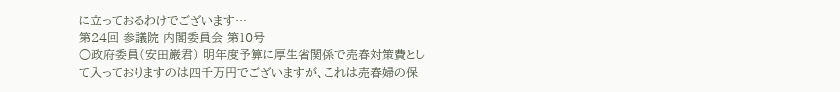に立っておるわけでございます…
第24回 参議院 内閣委員会 第10号
○政府委員(安田巌君) 明年度予算に厚生省関係で売春対策費として入っておりますのは四千万円でございますが、これは売春婦の保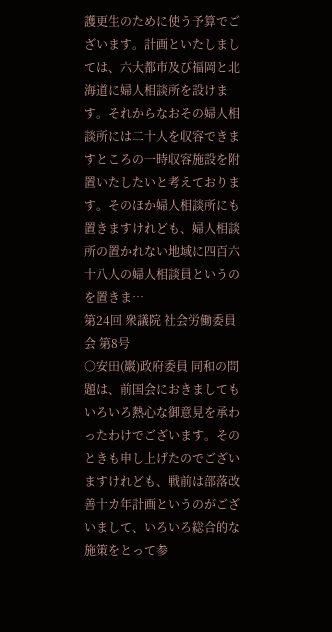護更生のために使う予算でございます。計画といたしましては、六大都市及び福岡と北海道に婦人相談所を設けます。それからなおその婦人相談所には二十人を収容できますところの一時収容施設を附置いたしたいと考えております。そのほか婦人相談所にも置きますけれども、婦人相談所の置かれない地域に四百六十八人の婦人相談員というのを置きま…
第24回 衆議院 社会労働委員会 第8号
○安田(巖)政府委員 同和の問題は、前国会におきましてもいろいろ熱心な御意見を承わったわけでございます。そのときも申し上げたのでございますけれども、戦前は部落改善十カ年計画というのがございまして、いろいろ総合的な施策をとって参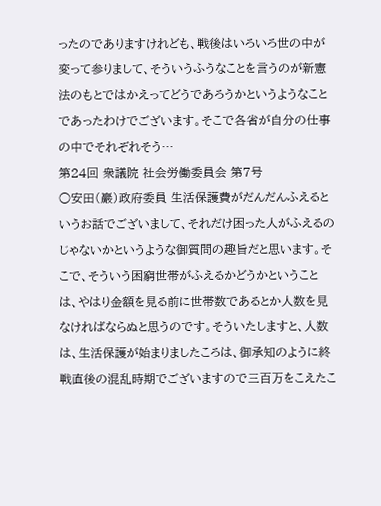ったのでありますけれども、戦後はいろいろ世の中が変って参りまして、そういうふうなことを言うのが新憲法のもとではかえってどうであろうかというようなことであったわけでございます。そこで各省が自分の仕事の中でそれぞれそう…
第24回 衆議院 社会労働委員会 第7号
○安田(巖)政府委員 生活保護費がだんだんふえるというお話でございまして、それだけ困った人がふえるのじゃないかというような御質問の趣旨だと思います。そこで、そういう困窮世帯がふえるかどうかということは、やはり金額を見る前に世帯数であるとか人数を見なければならぬと思うのです。そういたしますと、人数は、生活保護が始まりましたころは、御承知のように終戦直後の混乱時期でございますので三百万をこえたこ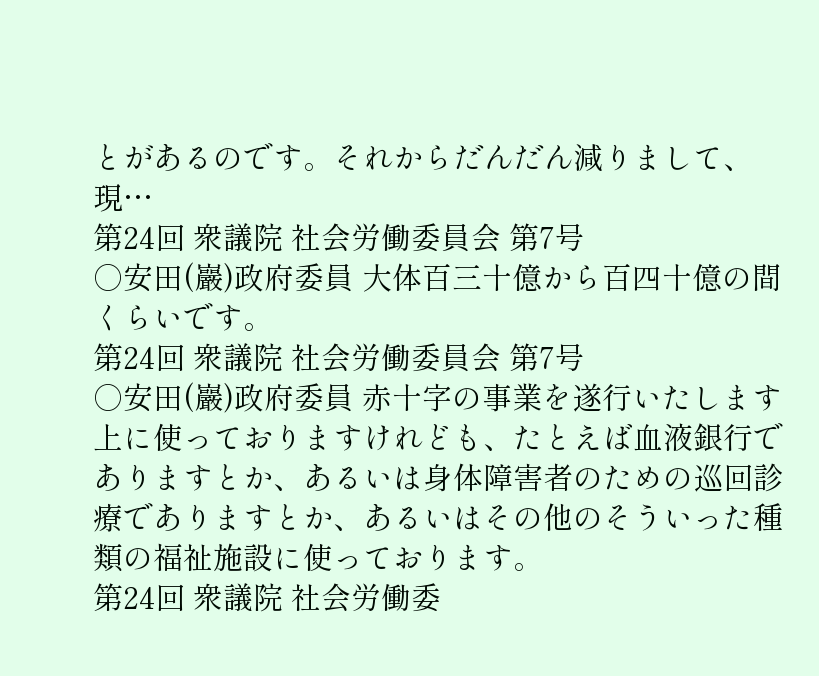とがあるのです。それからだんだん減りまして、現…
第24回 衆議院 社会労働委員会 第7号
○安田(巖)政府委員 大体百三十億から百四十億の間くらいです。
第24回 衆議院 社会労働委員会 第7号
○安田(巖)政府委員 赤十字の事業を遂行いたします上に使っておりますけれども、たとえば血液銀行でありますとか、あるいは身体障害者のための巡回診療でありますとか、あるいはその他のそういった種類の福祉施設に使っております。
第24回 衆議院 社会労働委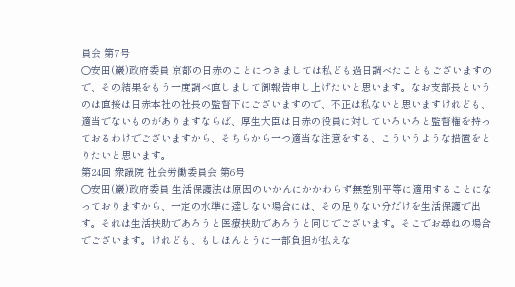員会 第7号
○安田(巖)政府委員 京都の日赤のことにつきましては私ども過日調べたこともございますので、その結果をもう一度調べ直しまして御報告申し上げたいと思います。なお支部長というのは直接は日赤本社の社長の監督下にございますので、不正は私ないと思いますけれども、適当でないものがありますならば、厚生大臣は日赤の役員に対していろいろと監督権を持っておるわけでございますから、そちらから一つ適当な注意をする、こういうような措置をとりたいと思います。
第24回 衆議院 社会労働委員会 第6号
○安田(巖)政府委員 生活保護法は原因のいかんにかかわらず無差別平等に適用することになっておりますから、一定の水準に達しない場合には、その足りない分だけを生活保護で出す。それは生活扶助であろうと医療扶助であろうと同じでございます。そこでお尋ねの場合でございます。けれども、もしほんとうに一部負担が払えな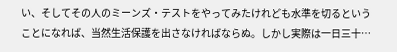い、そしてその人のミーンズ・テストをやってみたけれども水準を切るということになれば、当然生活保護を出さなければならぬ。しかし実際は一日三十…